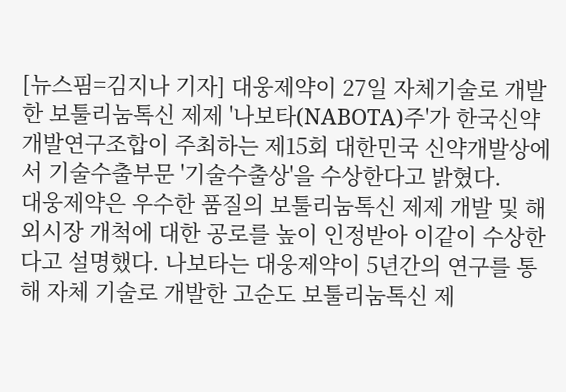[뉴스핌=김지나 기자] 대웅제약이 27일 자체기술로 개발한 보툴리눔톡신 제제 '나보타(NABOTA)주'가 한국신약개발연구조합이 주최하는 제15회 대한민국 신약개발상에서 기술수출부문 '기술수출상'을 수상한다고 밝혔다.
대웅제약은 우수한 품질의 보툴리눔톡신 제제 개발 및 해외시장 개척에 대한 공로를 높이 인정받아 이같이 수상한다고 설명했다. 나보타는 대웅제약이 5년간의 연구를 통해 자체 기술로 개발한 고순도 보툴리눔톡신 제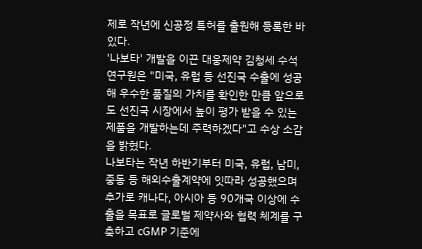제로 작년에 신공정 특허를 출원해 등록한 바 있다.
'나보타' 개발을 이끈 대웅제약 김청세 수석연구원은 "미국, 유럽 등 선진국 수출에 성공해 우수한 품질의 가치를 확인한 만큼 앞으로도 선진국 시장에서 높이 평가 받을 수 있는 제품을 개발하는데 주력하겠다"고 수상 소감을 밝혔다.
나보타는 작년 하반기부터 미국, 유럽, 남미, 중동 등 해외수출계약에 잇따라 성공했으며 추가로 캐나다, 아시아 등 90개국 이상에 수출을 목표로 글로벌 제약사와 협력 체계를 구축하고 cGMP 기준에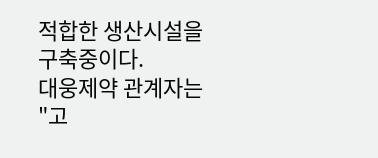적합한 생산시설을 구축중이다.
대웅제약 관계자는 "고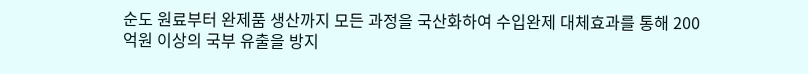순도 원료부터 완제품 생산까지 모든 과정을 국산화하여 수입완제 대체효과를 통해 200억원 이상의 국부 유출을 방지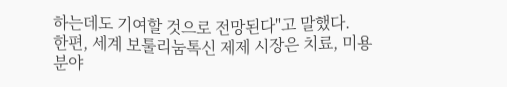하는데도 기여할 것으로 전망된다"고 말했다.
한편, 세계 보툴리눔톡신 제제 시장은 치료, 미용분야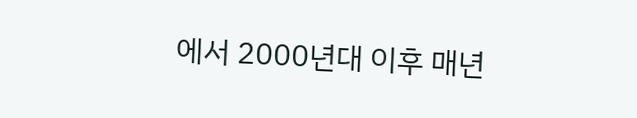에서 2000년대 이후 매년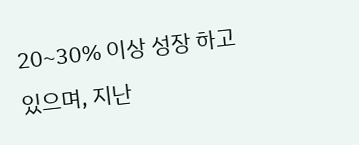20~30% 이상 성장 하고 있으며, 지난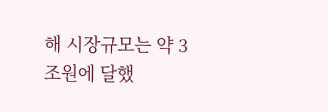해 시장규모는 약 3조원에 달했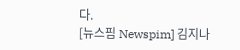다.
[뉴스핌 Newspim] 김지나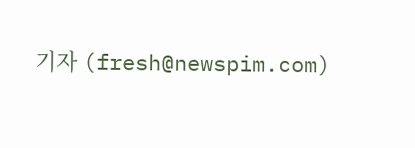기자 (fresh@newspim.com)